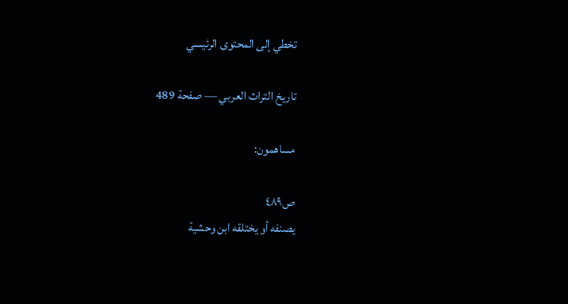تخطي إلى المحتوى الرئيسي

تاريخ التراث العربي — صفحة 489

مساهمون:

ص٤٨٩
يصنفه أو يختلقه ابن وحشية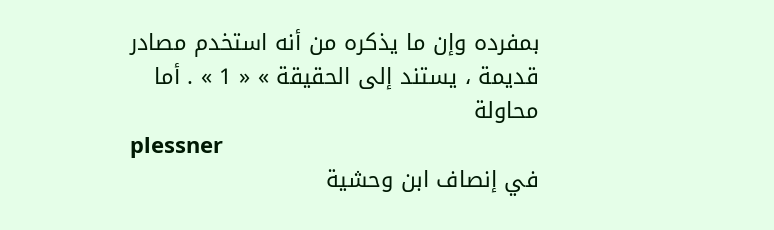بمفرده وإن ما يذكره من أنه استخدم مصادر قديمة ، يستند إلى الحقيقة » « 1 » . أما محاولة
plessner
في إنصاف ابن وحشية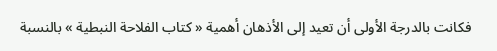فكانت بالدرجة الأولى أن تعيد إلى الأذهان أهمية « كتاب الفلاحة النبطية » بالنسبة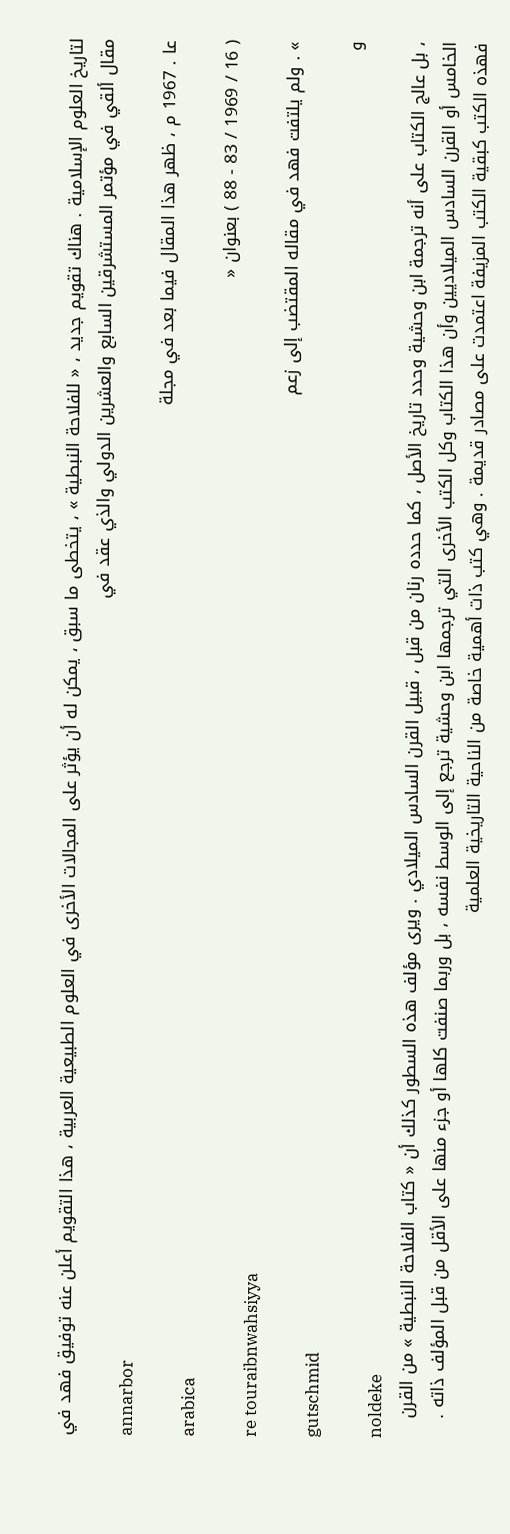لتاريخ العلوم الإسلامية . هناك تقويم جديد ، « للفلاحة النبطية » ، يتخطى ما سبق ، يمكن له أن يؤثر على المجالات الأخرى في العلوم الطبيعية العربية ، هذا التقويم أعلن عنه توفيق فهد في مقال ألقي في مؤتمر المستشرقين السابع والعشرين الدولي والذي عقد في
annarbor
عا . 1967 م ، ظهر هذا المقال فيما بعد في مجلة
arabica
( 16 / 1969 / 83 - 88 ) بعنوان «
re touraibnwahsiyya
» . ولم يلتفت فهد في مقاله المقتضب إلى زعم
gutschmid
و
noldeke
، بل عالج الكتاب على أنه ترجمة ابن وحشية وحدد تاريخ الأصل ، كما حدده رنان من قبل ، قبيل القرن السادس الميلادي . ويرى مؤلف هذه السطور كذلك أن « كتاب الفلاحة النبطية » من القرن الخامس أو القرن السادس الميلاديين وأن هذا الكتاب وكل الكتب الأخرى التي ترجمها ابن وحشية ترجع إلى الوسط نفسه ، بل وربما صنفت كلها أو جزء منها على الأقل من قبل المؤلف ذاته . فهذه الكتب كبقية الكتب المزيفة اعتمدت على مصادر قديمة . وهي كتب ذات أهمية خاصة من الناحية التاريخية العلمية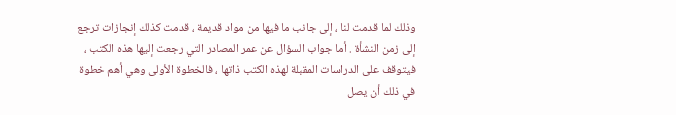وذلك لما قدمت لنا ، إلى جانب ما فيها من مواد قديمة ، قدمت كذلك إنجازات ترجع إلى زمن النشأة . أما جواب السؤال عن عمر المصادر التي رجعت إليها هذه الكتب ، فيتوقف على الدراسات المقبلة لهذه الكتب ذاتها ، فالخطوة الأولى وهي أهم خطوة في ذلك أن يصل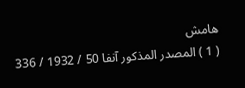هامش
( 1 ) المصدر المذكور آنفا 50 / 1932 / 336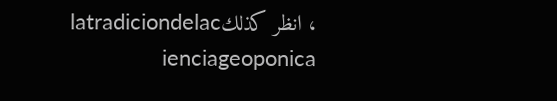، انظر كذلكlatradiciondelac ienciageoponica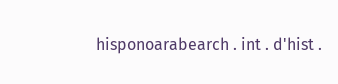hisponoarabearch . int . d'hist .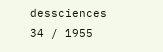dessciences 34 / 1955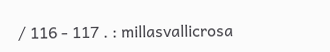/ 116 - 117 . : millasvallicrosa